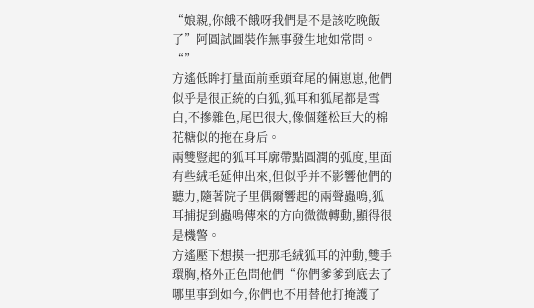“娘親,你餓不餓呀我們是不是該吃晚飯了”阿圓試圖裝作無事發生地如常問。
“”
方遙低眸打量面前垂頭耷尾的倆崽崽,他們似乎是很正統的白狐,狐耳和狐尾都是雪白,不摻雜色,尾巴很大,像個蓬松巨大的棉花糖似的拖在身后。
兩雙豎起的狐耳耳廓帶點圓潤的弧度,里面有些絨毛延伸出來,但似乎并不影響他們的聽力,隨著院子里偶爾響起的兩聲蟲鳴,狐耳捕捉到蟲鳴傳來的方向微微轉動,顯得很是機警。
方遙壓下想摸一把那毛絨狐耳的沖動,雙手環胸,格外正色問他們“你們爹爹到底去了哪里事到如今,你們也不用替他打掩護了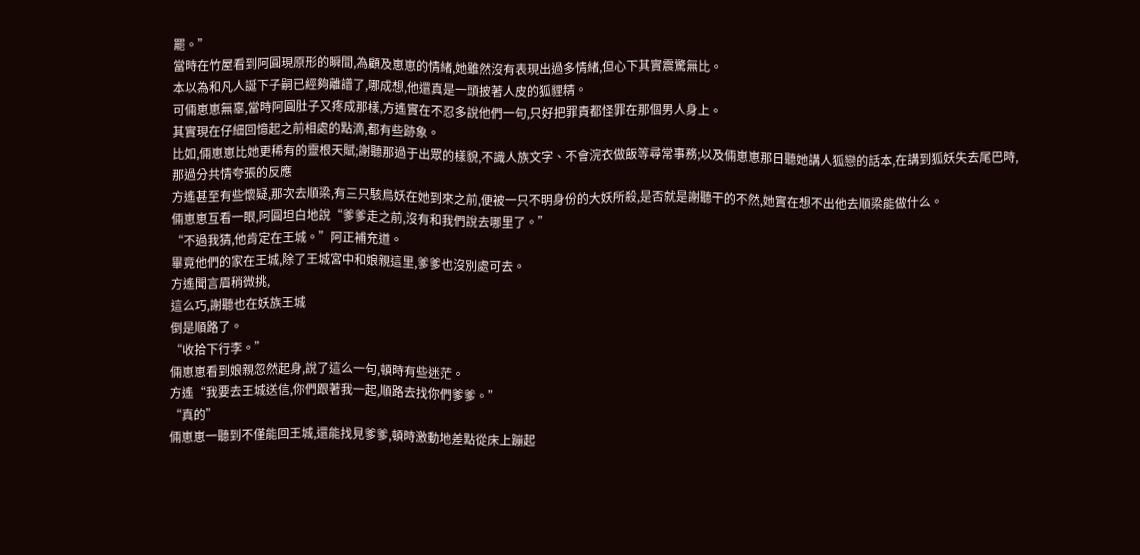罷。”
當時在竹屋看到阿圓現原形的瞬間,為顧及崽崽的情緒,她雖然沒有表現出過多情緒,但心下其實震驚無比。
本以為和凡人誕下子嗣已經夠離譜了,哪成想,他還真是一頭披著人皮的狐貍精。
可倆崽崽無辜,當時阿圓肚子又疼成那樣,方遙實在不忍多說他們一句,只好把罪責都怪罪在那個男人身上。
其實現在仔細回憶起之前相處的點滴,都有些跡象。
比如,倆崽崽比她更稀有的靈根天賦;謝聽那過于出眾的樣貌,不識人族文字、不會浣衣做飯等尋常事務;以及倆崽崽那日聽她講人狐戀的話本,在講到狐妖失去尾巴時,那過分共情夸張的反應
方遙甚至有些懷疑,那次去順梁,有三只駭鳥妖在她到來之前,便被一只不明身份的大妖所殺,是否就是謝聽干的不然,她實在想不出他去順梁能做什么。
倆崽崽互看一眼,阿圓坦白地說“爹爹走之前,沒有和我們說去哪里了。”
“不過我猜,他肯定在王城。”阿正補充道。
畢竟他們的家在王城,除了王城宮中和娘親這里,爹爹也沒別處可去。
方遙聞言眉稍微挑,
這么巧,謝聽也在妖族王城
倒是順路了。
“收拾下行李。”
倆崽崽看到娘親忽然起身,說了這么一句,頓時有些迷茫。
方遙“我要去王城送信,你們跟著我一起,順路去找你們爹爹。”
“真的”
倆崽崽一聽到不僅能回王城,還能找見爹爹,頓時激動地差點從床上蹦起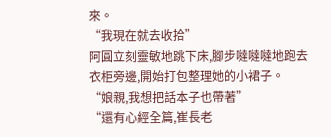來。
“我現在就去收拾”
阿圓立刻靈敏地跳下床,腳步噠噠噠地跑去衣柜旁邊,開始打包整理她的小裙子。
“娘親,我想把話本子也帶著”
“還有心經全篇,崔長老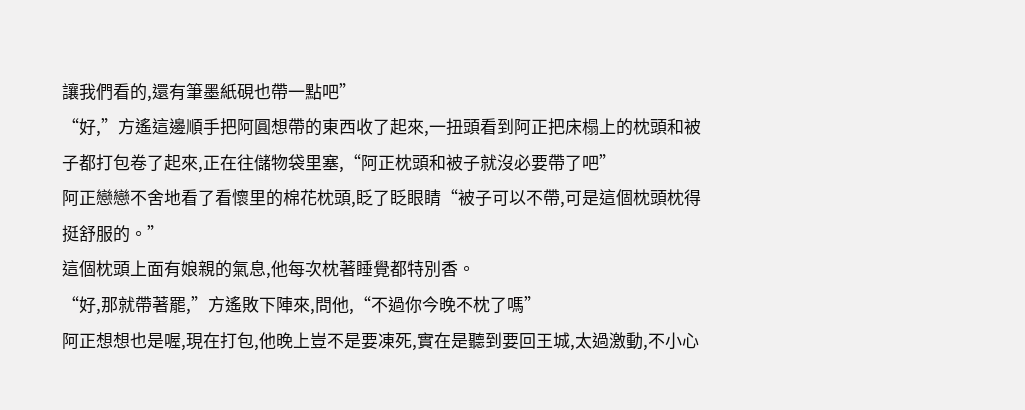讓我們看的,還有筆墨紙硯也帶一點吧”
“好,”方遙這邊順手把阿圓想帶的東西收了起來,一扭頭看到阿正把床榻上的枕頭和被子都打包卷了起來,正在往儲物袋里塞,“阿正枕頭和被子就沒必要帶了吧”
阿正戀戀不舍地看了看懷里的棉花枕頭,眨了眨眼睛“被子可以不帶,可是這個枕頭枕得挺舒服的。”
這個枕頭上面有娘親的氣息,他每次枕著睡覺都特別香。
“好,那就帶著罷,”方遙敗下陣來,問他,“不過你今晚不枕了嗎”
阿正想想也是喔,現在打包,他晚上豈不是要凍死,實在是聽到要回王城,太過激動,不小心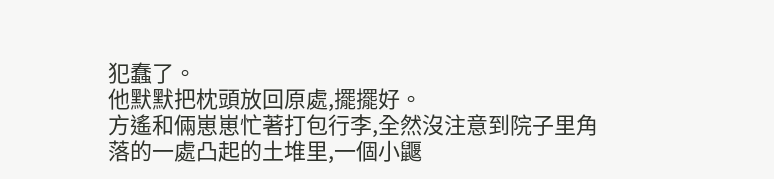犯蠢了。
他默默把枕頭放回原處,擺擺好。
方遙和倆崽崽忙著打包行李,全然沒注意到院子里角落的一處凸起的土堆里,一個小鼴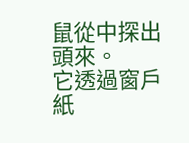鼠從中探出頭來。
它透過窗戶紙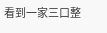看到一家三口整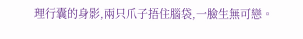理行囊的身影,兩只爪子捂住腦袋,一臉生無可戀。